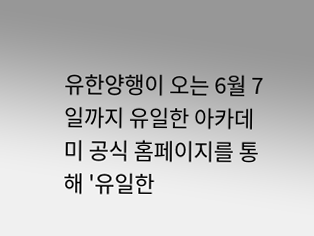유한양행이 오는 6월 7일까지 유일한 아카데미 공식 홈페이지를 통해 '유일한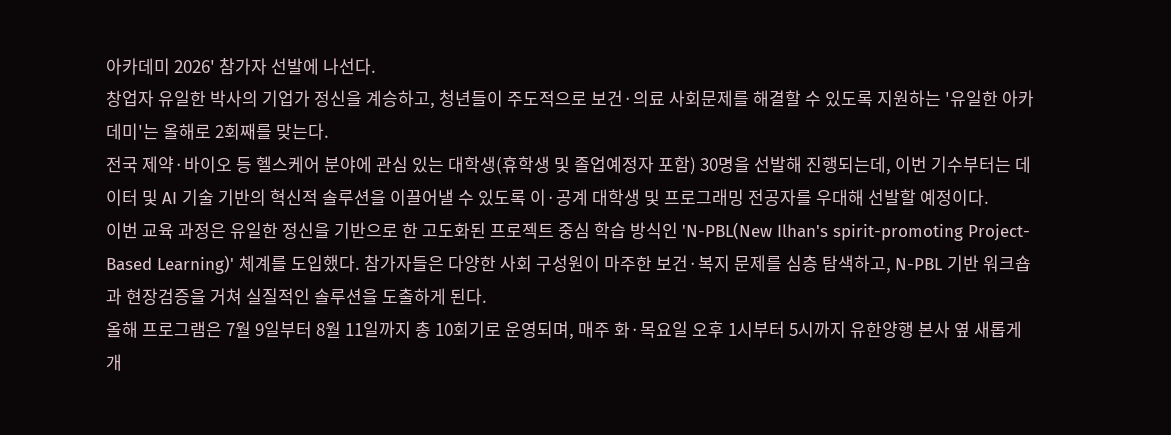아카데미 2026' 참가자 선발에 나선다.
창업자 유일한 박사의 기업가 정신을 계승하고, 청년들이 주도적으로 보건·의료 사회문제를 해결할 수 있도록 지원하는 '유일한 아카데미'는 올해로 2회째를 맞는다.
전국 제약·바이오 등 헬스케어 분야에 관심 있는 대학생(휴학생 및 졸업예정자 포함) 30명을 선발해 진행되는데, 이번 기수부터는 데이터 및 AI 기술 기반의 혁신적 솔루션을 이끌어낼 수 있도록 이·공계 대학생 및 프로그래밍 전공자를 우대해 선발할 예정이다.
이번 교육 과정은 유일한 정신을 기반으로 한 고도화된 프로젝트 중심 학습 방식인 'N-PBL(New Ilhan's spirit-promoting Project-Based Learning)' 체계를 도입했다. 참가자들은 다양한 사회 구성원이 마주한 보건·복지 문제를 심층 탐색하고, N-PBL 기반 워크숍과 현장검증을 거쳐 실질적인 솔루션을 도출하게 된다.
올해 프로그램은 7월 9일부터 8월 11일까지 총 10회기로 운영되며, 매주 화·목요일 오후 1시부터 5시까지 유한양행 본사 옆 새롭게 개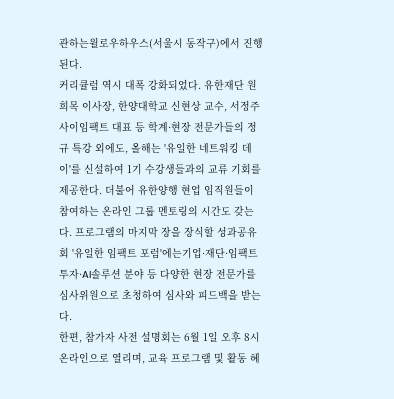관하는윌로우하우스(서울시 동작구)에서 진행된다.
커리큘럼 역시 대폭 강화되었다. 유한재단 원희목 이사장, 한양대학교 신현상 교수, 서정주 사이임팩트 대표 등 학계·현장 전문가들의 정규 특강 외에도, 올해는 '유일한 네트워킹 데이'를 신설하여 1기 수강생들과의 교류 기회를 제공한다. 더불어 유한양행 현업 임직원들이 참여하는 온라인 그룹 멘토링의 시간도 갖는다. 프로그램의 마지막 장을 장식할 성과공유회 '유일한 임팩트 포럼'에는기업·재단·임팩트 투자·AI솔루션 분야 등 다양한 현장 전문가를 심사위원으로 초청하여 심사와 피드백을 받는다.
한편, 참가자 사전 설명회는 6월 1일 오후 8시 온라인으로 열리며, 교육 프로그램 및 활동 혜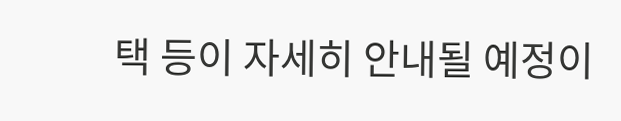택 등이 자세히 안내될 예정이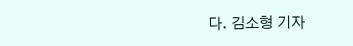다. 김소형 기자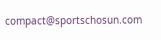compact@sportschosun.com